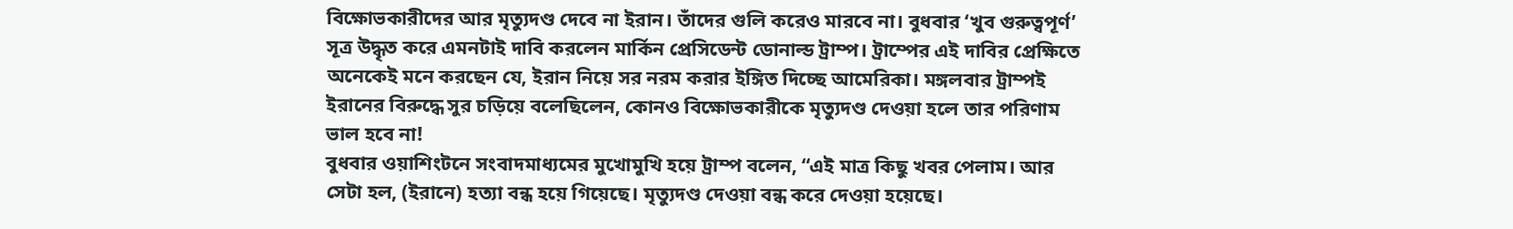বিক্ষোভকারীদের আর মৃত্যুদণ্ড দেবে না ইরান। তাঁদের গুলি করেও মারবে না। বুধবার ‘খুব গুরুত্বপূর্ণ’ সূত্র উদ্ধৃত করে এমনটাই দাবি করলেন মার্কিন প্রেসিডেন্ট ডোনাল্ড ট্রাম্প। ট্রাম্পের এই দাবির প্রেক্ষিতে অনেকেই মনে করছেন যে, ইরান নিয়ে সর নরম করার ইঙ্গিত দিচ্ছে আমেরিকা। মঙ্গলবার ট্রাম্পই ইরানের বিরুদ্ধে সুর চড়িয়ে বলেছিলেন, কোনও বিক্ষোভকারীকে মৃত্যুদণ্ড দেওয়া হলে তার পরিণাম ভাল হবে না!
বুধবার ওয়াশিংটনে সংবাদমাধ্যমের মুখোমুখি হয়ে ট্রাম্প বলেন, “এই মাত্র কিছু খবর পেলাম। আর সেটা হল, (ইরানে) হত্যা বন্ধ হয়ে গিয়েছে। মৃত্যুদণ্ড দেওয়া বন্ধ করে দেওয়া হয়েছে।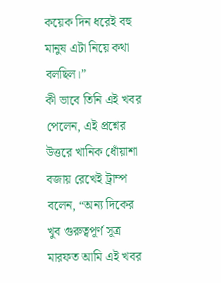কয়েক দিন ধরেই বহু মানুষ এটা নিয়ে কথা বলছিল।”
কী ভাবে তিনি এই খবর পেলেন, এই প্রশ্নের উত্তরে খানিক ধোঁয়াশা বজায় রেখেই ট্রাম্প বলেন, “অন্য দিকের খুব গুরুত্বপূর্ণ সূত্র মারফত আমি এই খবর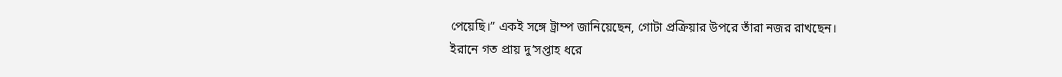পেয়েছি।” একই সঙ্গে ট্রাম্প জানিয়েছেন, গোটা প্রক্রিয়ার উপরে তাঁরা নজর রাখছেন।
ইরানে গত প্রায় দু’সপ্তাহ ধরে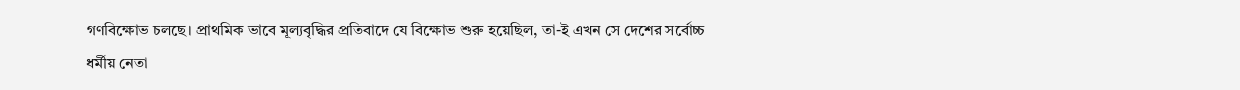গণবিক্ষোভ চলছে। প্রাথমিক ভাবে মূল্যবৃদ্ধির প্রতিবাদে যে বিক্ষোভ শুরু হয়েছিল, তা-ই এখন সে দেশের সর্বোচ্চ ধর্মীয় নেতা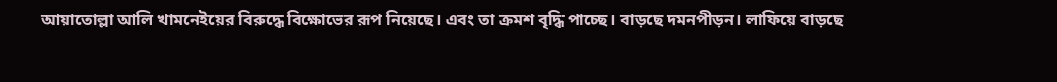আয়াতোল্লা আলি খামনেইয়ের বিরুদ্ধে বিক্ষোভের রূপ নিয়েছে। এবং তা ক্রমশ বৃদ্ধি পাচ্ছে। বাড়ছে দমনপীড়ন। লাফিয়ে বাড়ছে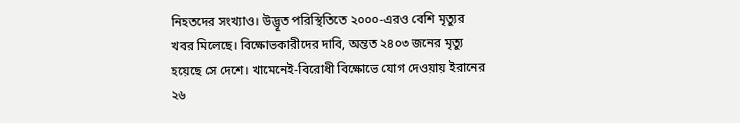নিহতদের সংখ্যাও। উদ্ভূত পরিস্থিতিতে ২০০০-এরও বেশি মৃত্যুর খবর মিলেছে। বিক্ষোভকারীদের দাবি, অন্তত ২৪০৩ জনের মৃত্যু হয়েছে সে দেশে। খামেনেই-বিরোধী বিক্ষোভে যোগ দেওয়ায় ইরানের ২৬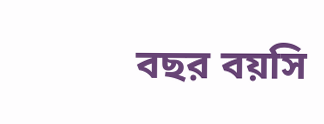বছর বয়সি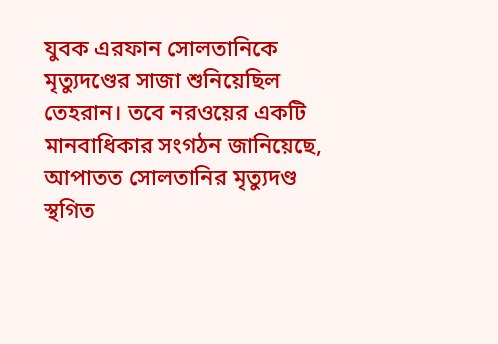যুবক এরফান সোলতানিকে মৃত্যুদণ্ডের সাজা শুনিয়েছিল তেহরান। তবে নরওয়ের একটি মানবাধিকার সংগঠন জানিয়েছে, আপাতত সোলতানির মৃত্যুদণ্ড স্থগিত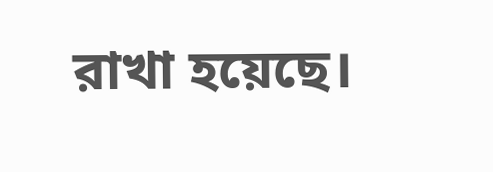রাখা হয়েছে।